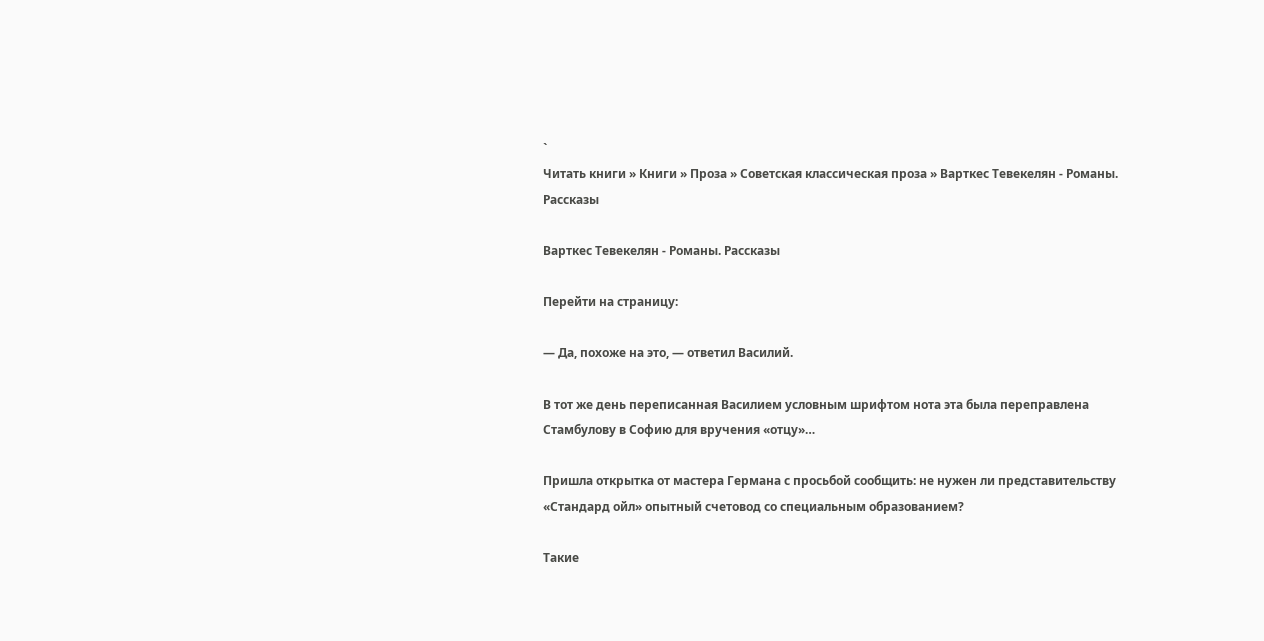`
Читать книги » Книги » Проза » Советская классическая проза » Варткес Тевекелян - Романы. Рассказы

Варткес Тевекелян - Романы. Рассказы

Перейти на страницу:

— Да, похоже на это, — ответил Василий.

В тот же день переписанная Василием условным шрифтом нота эта была переправлена Стамбулову в Софию для вручения «отцу»…

Пришла открытка от мастера Германа с просьбой сообщить: не нужен ли представительству «Стандард ойл» опытный счетовод со специальным образованием?

Такие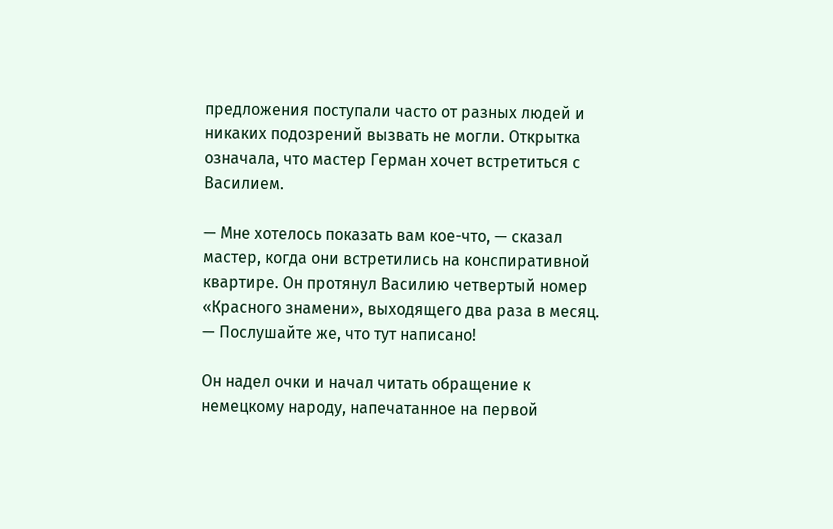предложения поступали часто от разных людей и никаких подозрений вызвать не могли. Открытка означала, что мастер Герман хочет встретиться с Василием.

— Мне хотелось показать вам кое-что, — сказал мастер, когда они встретились на конспиративной квартире. Он протянул Василию четвертый номер «Красного знамени», выходящего два раза в месяц. — Послушайте же, что тут написано!

Он надел очки и начал читать обращение к немецкому народу, напечатанное на первой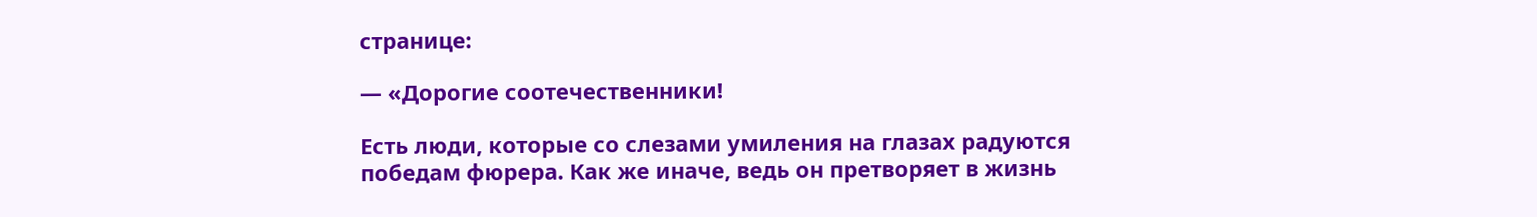странице:

— «Дорогие соотечественники!

Есть люди, которые со слезами умиления на глазах радуются победам фюрера. Как же иначе, ведь он претворяет в жизнь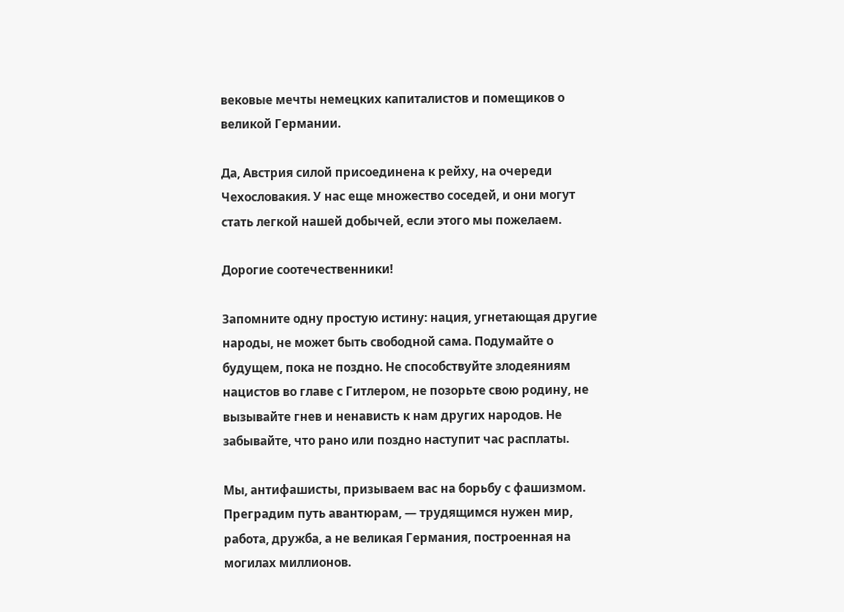вековые мечты немецких капиталистов и помещиков о великой Германии.

Да, Австрия силой присоединена к рейху, на очереди Чехословакия. У нас еще множество соседей, и они могут стать легкой нашей добычей, если этого мы пожелаем.

Дорогие соотечественники!

Запомните одну простую истину: нация, угнетающая другие народы, не может быть свободной сама. Подумайте о будущем, пока не поздно. Не способствуйте злодеяниям нацистов во главе с Гитлером, не позорьте свою родину, не вызывайте гнев и ненависть к нам других народов. Не забывайте, что рано или поздно наступит час расплаты.

Мы, антифашисты, призываем вас на борьбу с фашизмом. Преградим путь авантюрам, — трудящимся нужен мир, работа, дружба, а не великая Германия, построенная на могилах миллионов.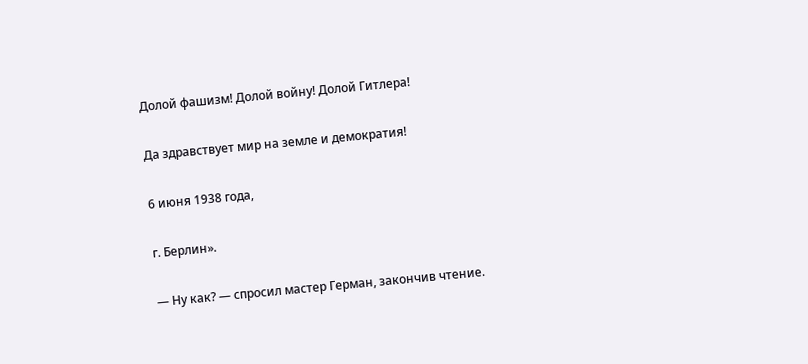Долой фашизм! Долой войну! Долой Гитлера!

Да здравствует мир на земле и демократия!

6 июня 1938 года,

г. Берлин».

— Ну как? — спросил мастер Герман, закончив чтение.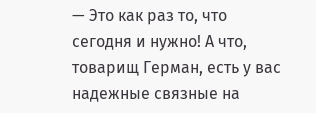— Это как раз то, что сегодня и нужно! А что, товарищ Герман, есть у вас надежные связные на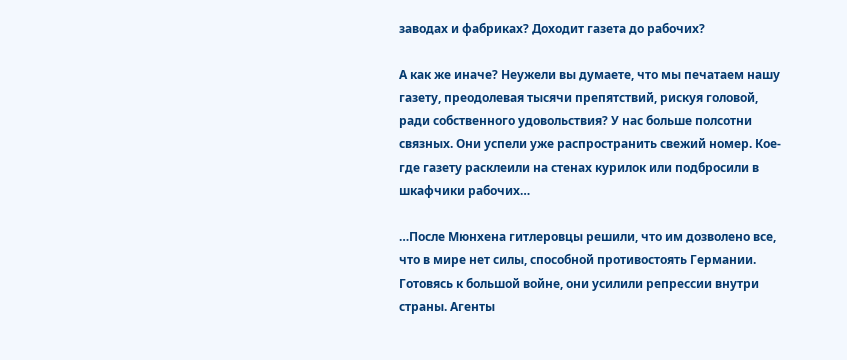заводах и фабриках? Доходит газета до рабочих?

А как же иначе? Неужели вы думаете, что мы печатаем нашу газету, преодолевая тысячи препятствий, рискуя головой, ради собственного удовольствия? У нас больше полсотни связных. Они успели уже распространить свежий номер. Кое-где газету расклеили на стенах курилок или подбросили в шкафчики рабочих…

…После Мюнхена гитлеровцы решили, что им дозволено все, что в мире нет силы, способной противостоять Германии. Готовясь к большой войне, они усилили репрессии внутри страны. Агенты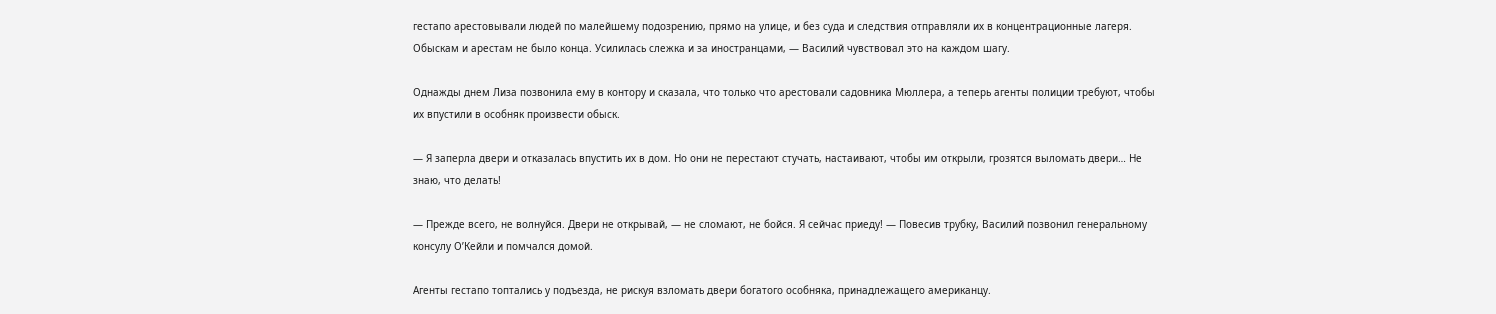гестапо арестовывали людей по малейшему подозрению, прямо на улице, и без суда и следствия отправляли их в концентрационные лагеря. Обыскам и арестам не было конца. Усилилась слежка и за иностранцами, — Василий чувствовал это на каждом шагу.

Однажды днем Лиза позвонила ему в контору и сказала, что только что арестовали садовника Мюллера, а теперь агенты полиции требуют, чтобы их впустили в особняк произвести обыск.

— Я заперла двери и отказалась впустить их в дом. Но они не перестают стучать, настаивают, чтобы им открыли, грозятся выломать двери… Не знаю, что делать!

— Прежде всего, не волнуйся. Двери не открывай, — не сломают, не бойся. Я сейчас приеду! — Повесив трубку, Василий позвонил генеральному консулу О’Кейли и помчался домой.

Агенты гестапо топтались у подъезда, не рискуя взломать двери богатого особняка, принадлежащего американцу.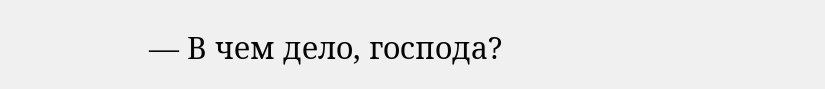— В чем дело, господа?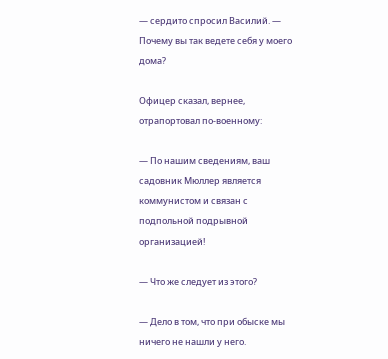— сердито спросил Василий. — Почему вы так ведете себя у моего дома?

Офицер сказал, вернее, отрапортовал по-военному:

— По нашим сведениям, ваш садовник Мюллер является коммунистом и связан с подпольной подрывной организацией!

— Что же следует из этого?

— Дело в том, что при обыске мы ничего не нашли у него.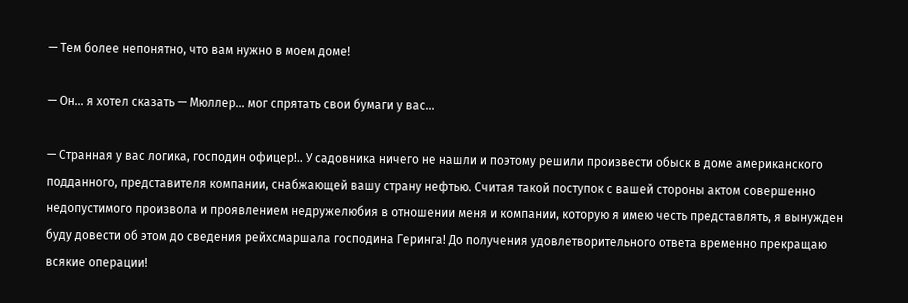— Тем более непонятно, что вам нужно в моем доме!

— Он… я хотел сказать — Мюллер… мог спрятать свои бумаги у вас…

— Странная у вас логика, господин офицер!.. У садовника ничего не нашли и поэтому решили произвести обыск в доме американского подданного, представителя компании, снабжающей вашу страну нефтью. Считая такой поступок с вашей стороны актом совершенно недопустимого произвола и проявлением недружелюбия в отношении меня и компании, которую я имею честь представлять, я вынужден буду довести об этом до сведения рейхсмаршала господина Геринга! До получения удовлетворительного ответа временно прекращаю всякие операции!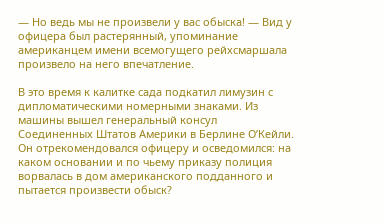— Но ведь мы не произвели у вас обыска! — Вид у офицера был растерянный, упоминание американцем имени всемогущего рейхсмаршала произвело на него впечатление.

В это время к калитке сада подкатил лимузин с дипломатическими номерными знаками. Из машины вышел генеральный консул Соединенных Штатов Америки в Берлине О’Кейли. Он отрекомендовался офицеру и осведомился: на каком основании и по чьему приказу полиция ворвалась в дом американского подданного и пытается произвести обыск?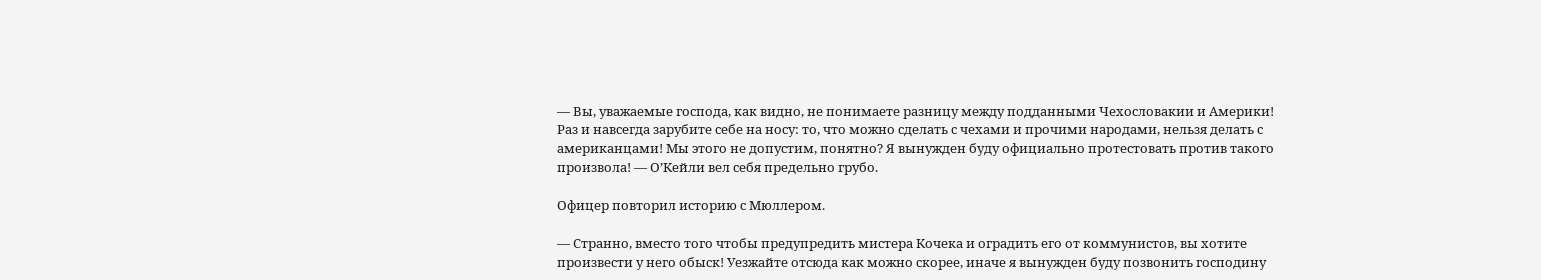— Вы, уважаемые господа, как видно, не понимаете разницу между подданными Чехословакии и Америки! Раз и навсегда зарубите себе на носу: то, что можно сделать с чехами и прочими народами, нельзя делать с американцами! Мы этого не допустим, понятно? Я вынужден буду официально протестовать против такого произвола! — О’Кейли вел себя предельно грубо.

Офицер повторил историю с Мюллером.

— Странно, вместо того чтобы предупредить мистера Кочека и оградить его от коммунистов, вы хотите произвести у него обыск! Уезжайте отсюда как можно скорее, иначе я вынужден буду позвонить господину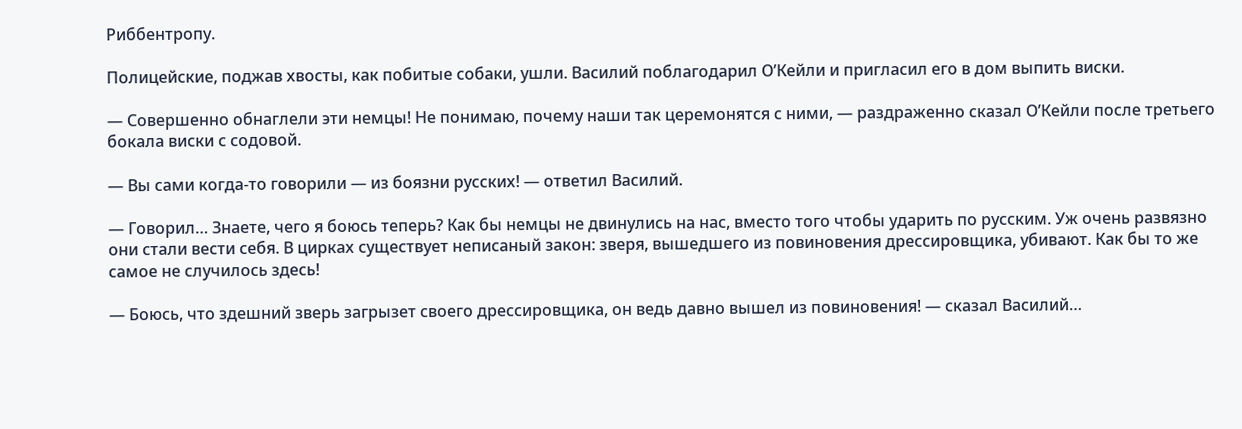Риббентропу.

Полицейские, поджав хвосты, как побитые собаки, ушли. Василий поблагодарил О’Кейли и пригласил его в дом выпить виски.

— Совершенно обнаглели эти немцы! Не понимаю, почему наши так церемонятся с ними, — раздраженно сказал О’Кейли после третьего бокала виски с содовой.

— Вы сами когда-то говорили — из боязни русских! — ответил Василий.

— Говорил… Знаете, чего я боюсь теперь? Как бы немцы не двинулись на нас, вместо того чтобы ударить по русским. Уж очень развязно они стали вести себя. В цирках существует неписаный закон: зверя, вышедшего из повиновения дрессировщика, убивают. Как бы то же самое не случилось здесь!

— Боюсь, что здешний зверь загрызет своего дрессировщика, он ведь давно вышел из повиновения! — сказал Василий…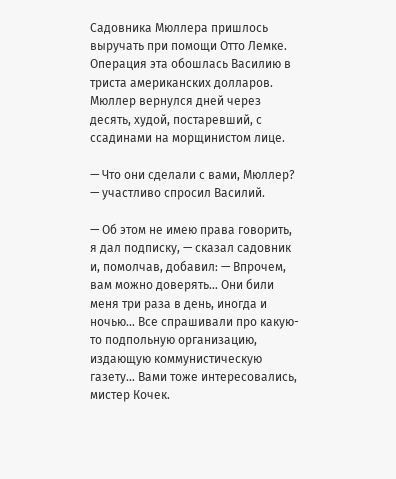Садовника Мюллера пришлось выручать при помощи Отто Лемке. Операция эта обошлась Василию в триста американских долларов. Мюллер вернулся дней через десять, худой, постаревший, с ссадинами на морщинистом лице.

— Что они сделали с вами, Мюллер? — участливо спросил Василий.

— Об этом не имею права говорить, я дал подписку, — сказал садовник и, помолчав, добавил: — Впрочем, вам можно доверять… Они били меня три раза в день, иногда и ночью… Все спрашивали про какую-то подпольную организацию, издающую коммунистическую газету… Вами тоже интересовались, мистер Кочек.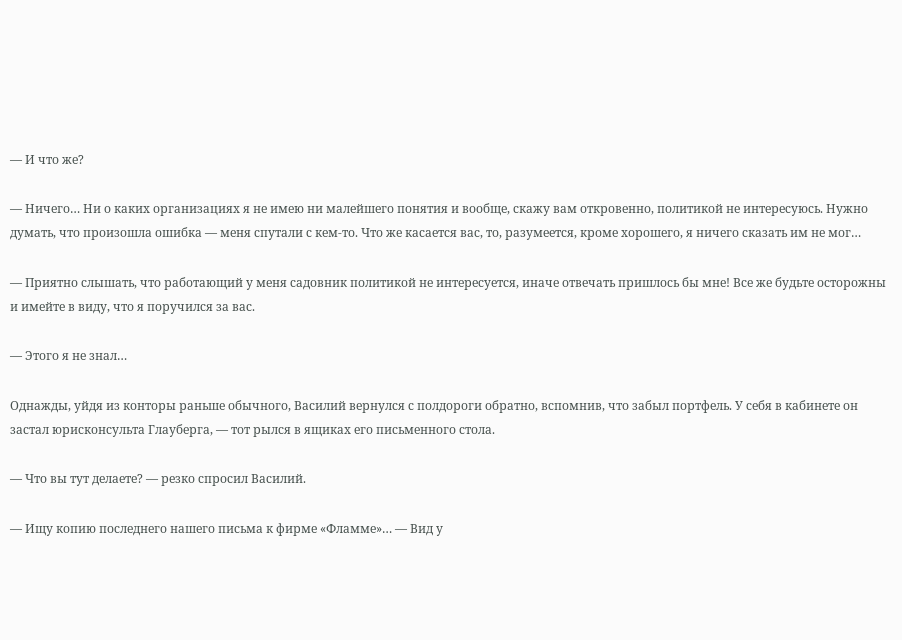— И что же?

— Ничего… Ни о каких организациях я не имею ни малейшего понятия и вообще, скажу вам откровенно, политикой не интересуюсь. Нужно думать, что произошла ошибка — меня спутали с кем-то. Что же касается вас, то, разумеется, кроме хорошего, я ничего сказать им не мог…

— Приятно слышать, что работающий у меня садовник политикой не интересуется, иначе отвечать пришлось бы мне! Все же будьте осторожны и имейте в виду, что я поручился за вас.

— Этого я не знал…

Однажды, уйдя из конторы раньше обычного, Василий вернулся с полдороги обратно, вспомнив, что забыл портфель. У себя в кабинете он застал юрисконсульта Глауберга, — тот рылся в ящиках его письменного стола.

— Что вы тут делаете? — резко спросил Василий.

— Ищу копию последнего нашего письма к фирме «Фламме»… — Вид у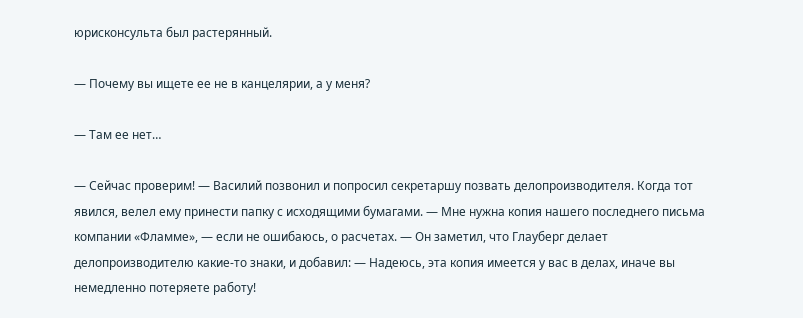юрисконсульта был растерянный.

— Почему вы ищете ее не в канцелярии, а у меня?

— Там ее нет…

— Сейчас проверим! — Василий позвонил и попросил секретаршу позвать делопроизводителя. Когда тот явился, велел ему принести папку с исходящими бумагами. — Мне нужна копия нашего последнего письма компании «Фламме», — если не ошибаюсь, о расчетах. — Он заметил, что Глауберг делает делопроизводителю какие-то знаки, и добавил: — Надеюсь, эта копия имеется у вас в делах, иначе вы немедленно потеряете работу!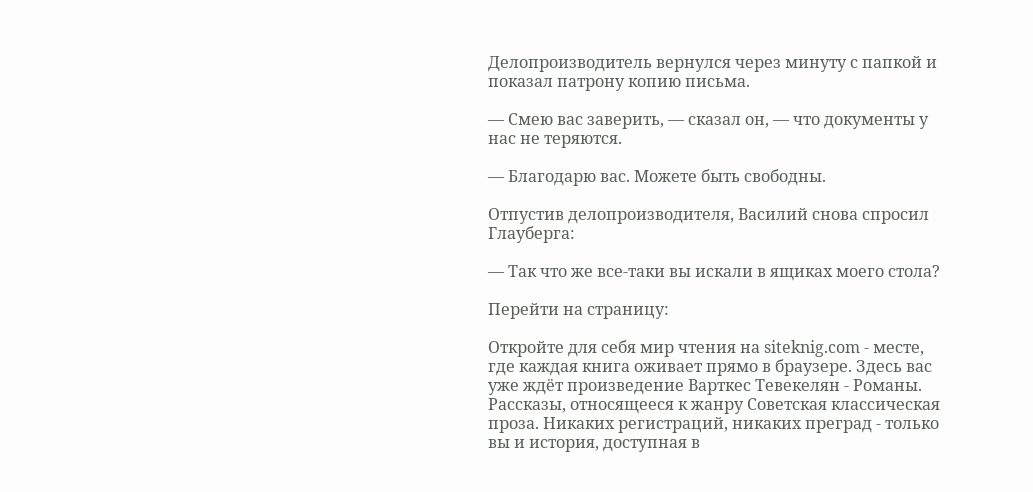Делопроизводитель вернулся через минуту с папкой и показал патрону копию письма.

— Смею вас заверить, — сказал он, — что документы у нас не теряются.

— Благодарю вас. Можете быть свободны.

Отпустив делопроизводителя, Василий снова спросил Глауберга:

— Так что же все-таки вы искали в ящиках моего стола?

Перейти на страницу:

Откройте для себя мир чтения на siteknig.com - месте, где каждая книга оживает прямо в браузере. Здесь вас уже ждёт произведение Варткес Тевекелян - Романы. Рассказы, относящееся к жанру Советская классическая проза. Никаких регистраций, никаких преград - только вы и история, доступная в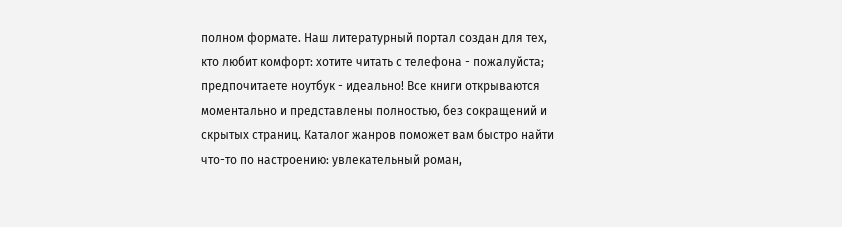полном формате. Наш литературный портал создан для тех, кто любит комфорт: хотите читать с телефона - пожалуйста; предпочитаете ноутбук - идеально! Все книги открываются моментально и представлены полностью, без сокращений и скрытых страниц. Каталог жанров поможет вам быстро найти что-то по настроению: увлекательный роман,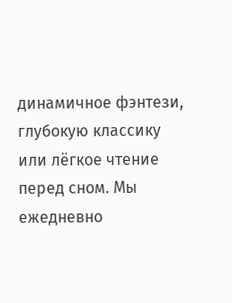динамичное фэнтези, глубокую классику или лёгкое чтение перед сном. Мы ежедневно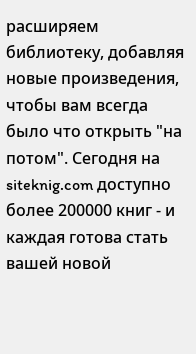расширяем библиотеку, добавляя новые произведения, чтобы вам всегда было что открыть "на потом". Сегодня на siteknig.com доступно более 200000 книг - и каждая готова стать вашей новой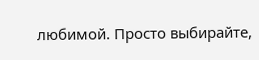любимой. Просто выбирайте,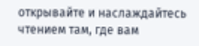открывайте и наслаждайтесь чтением там, где вам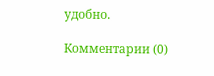удобно.

Комментарии (0)